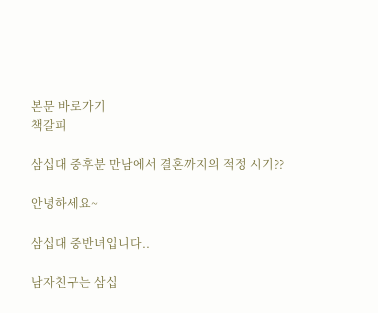본문 바로가기
책갈피

삼십대 중후분 만남에서 결혼까지의 적정 시기??

안녕하세요~

삼십대 중반녀입니다..

남자친구는 삼십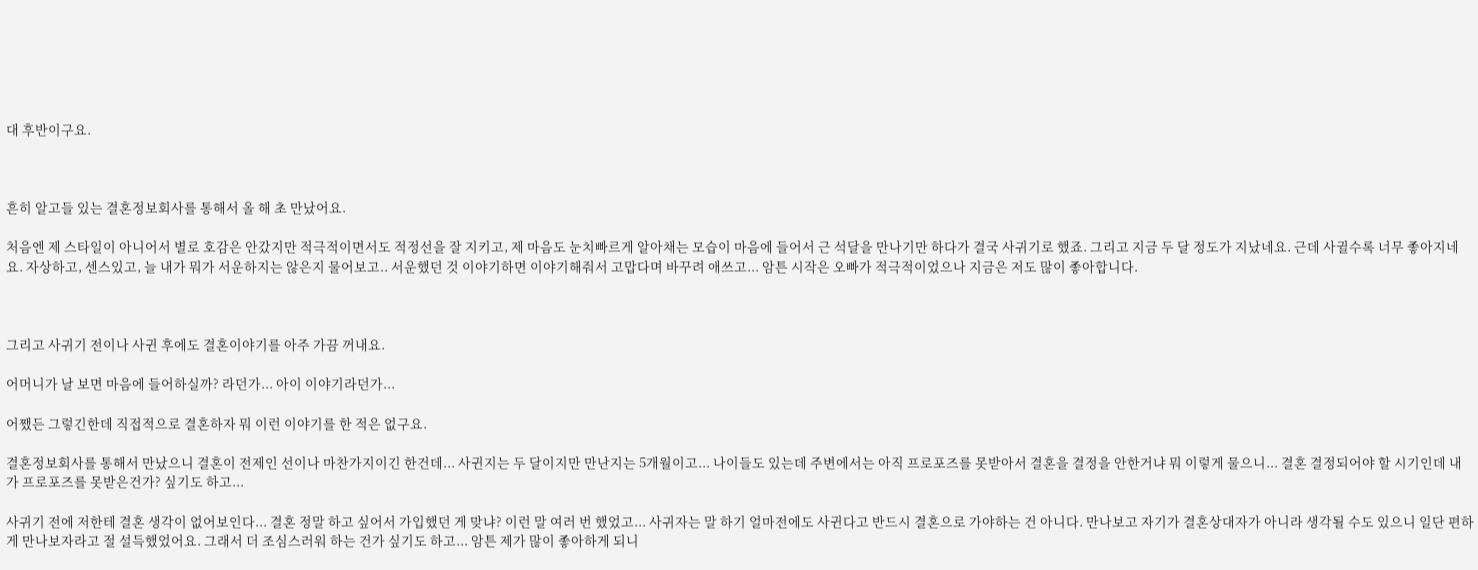대 후반이구요.



흔히 알고들 있는 결혼정보회사를 통해서 올 해 초 만났어요.

처음엔 제 스타일이 아니어서 별로 호감은 안갔지만 적극적이면서도 적정선을 잘 지키고, 제 마음도 눈치빠르게 알아채는 모습이 마음에 들어서 근 석달을 만나기만 하다가 결국 사귀기로 했죠. 그리고 지금 두 달 정도가 지났네요. 근데 사귈수록 너무 좋아지네요. 자상하고, 센스있고, 늘 내가 뭐가 서운하지는 않은지 물어보고.. 서운했던 것 이야기하면 이야기해줘서 고맙다며 바꾸려 애쓰고... 암튼 시작은 오빠가 적극적이었으나 지금은 저도 많이 좋아합니다.



그리고 사귀기 전이나 사귄 후에도 결혼이야기를 아주 가끔 꺼내요.

어머니가 날 보면 마음에 들어하실까? 라던가... 아이 이야기라던가...

어쨌든 그렇긴한데 직접적으로 결혼하자 뭐 이런 이야기를 한 적은 없구요.

결혼정보회사를 통해서 만났으니 결혼이 전제인 선이나 마찬가지이긴 한건데... 사귄지는 두 달이지만 만난지는 5개월이고... 나이들도 있는데 주변에서는 아직 프로포즈를 못받아서 결혼을 결정을 안한거냐 뭐 이렇게 물으니... 결혼 결정되어야 할 시기인데 내가 프로포즈를 못받은건가? 싶기도 하고...

사귀기 전에 저한테 결혼 생각이 없어보인다... 결혼 정말 하고 싶어서 가입했던 게 맞냐? 이런 말 여러 번 했었고... 사귀자는 말 하기 얼마전에도 사귄다고 반드시 결혼으로 가야하는 건 아니다. 만나보고 자기가 결혼상대자가 아니라 생각될 수도 있으니 일단 편하게 만나보자라고 절 설득했었어요. 그래서 더 조심스러워 하는 건가 싶기도 하고... 암튼 제가 많이 좋아하게 되니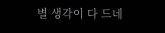별 생각이 다 드네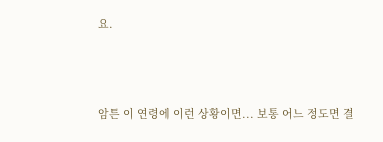요.



암튼 이 연령에 이런 상황이면... 보통 어느 정도면 결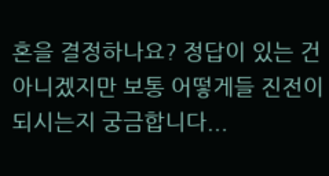혼을 결정하나요? 정답이 있는 건 아니겠지만 보통 어떻게들 진전이 되시는지 궁금합니다...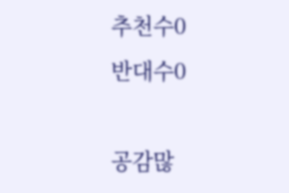추천수0
반대수0

공감많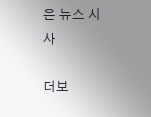은 뉴스 시사

더보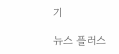기

뉴스 플러스